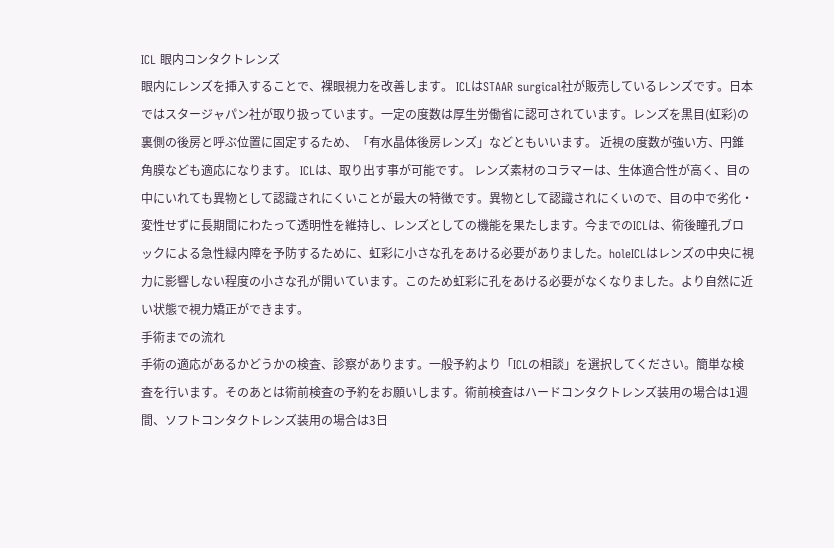ICL 眼内コンタクトレンズ
眼内にレンズを挿入することで、裸眼視力を改善します。 ICLはSTAAR surgical社が販売しているレンズです。日本ではスタージャパン社が取り扱っています。一定の度数は厚生労働省に認可されています。レンズを黒目(虹彩)の裏側の後房と呼ぶ位置に固定するため、「有水晶体後房レンズ」などともいいます。 近視の度数が強い方、円錐角膜なども適応になります。 ICLは、取り出す事が可能です。 レンズ素材のコラマーは、生体適合性が高く、目の中にいれても異物として認識されにくいことが最大の特徴です。異物として認識されにくいので、目の中で劣化・変性せずに長期間にわたって透明性を維持し、レンズとしての機能を果たします。今までのICLは、術後瞳孔ブロックによる急性緑内障を予防するために、虹彩に小さな孔をあける必要がありました。holeICLはレンズの中央に視力に影響しない程度の小さな孔が開いています。このため虹彩に孔をあける必要がなくなりました。より自然に近い状態で視力矯正ができます。
手術までの流れ
手術の適応があるかどうかの検査、診察があります。一般予約より「ICLの相談」を選択してください。簡単な検査を行います。そのあとは術前検査の予約をお願いします。術前検査はハードコンタクトレンズ装用の場合は1週間、ソフトコンタクトレンズ装用の場合は3日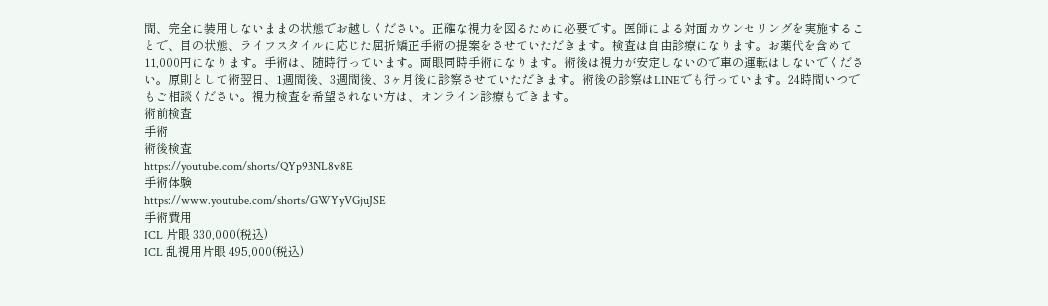間、完全に装用しないままの状態でお越しください。正確な視力を図るために必要です。医師による対面カウンセリングを実施することで、目の状態、ライフスタイルに応じた屈折矯正手術の提案をさせていただきます。検査は自由診療になります。お薬代を含めて11,000円になります。手術は、随時行っています。両眼同時手術になります。術後は視力が安定しないので車の運転はしないでください。原則として術翌日、1週間後、3週間後、3ヶ月後に診察させていただきます。術後の診察はLINEでも行っています。24時間いつでもご相談ください。視力検査を希望されない方は、オンライン診療もできます。
術前検査
手術
術後検査
https://youtube.com/shorts/QYp93NL8v8E
手術体験
https://www.youtube.com/shorts/GWYyVGjuJSE
手術費用
ICL 片眼 330,000(税込)
ICL 乱視用片眼 495,000(税込)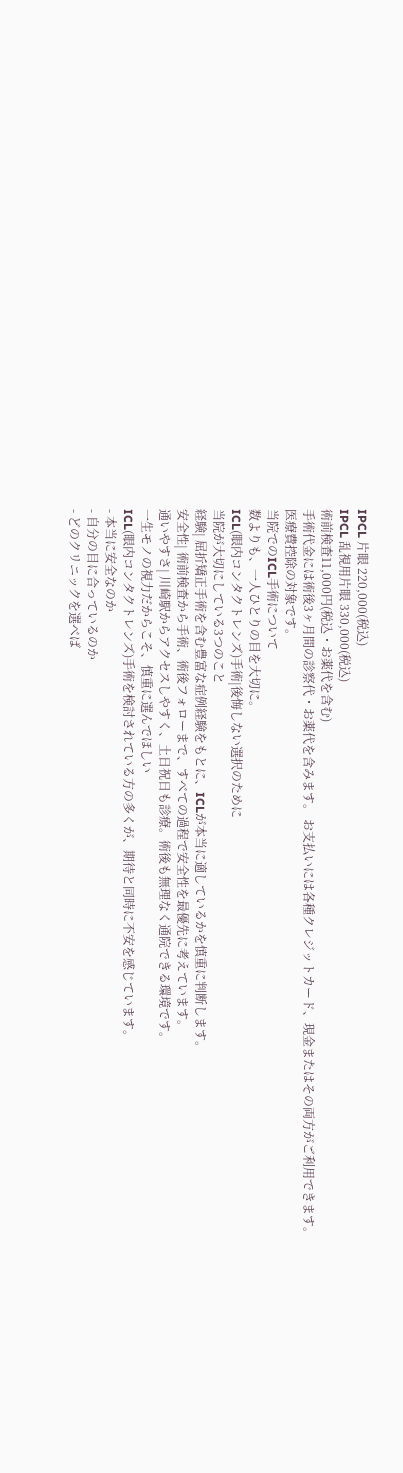IPCL 片眼 220,000(税込)
IPCL 乱視用片眼 330,000(税込)
術前検査11,000円(税込・お薬代を含む)
手術代金には術後3ヶ月間の診察代・お薬代を含みます。 お支払いには各種クレジットカード、現金またはその両方がご利用できます。
医療費控除の対象です。
当院でのICL手術について
数よりも、一人ひとりの目を大切に。
ICL(眼内コンタクトレンズ)手術|後悔しない選択のために
当院が大切にしている3つのこと
経験| 屈折矯正手術を含む豊富な症例経験をもとに、ICLが本当に適しているかを慎重に判断します。
安全性| 術前検査から手術、術後フォローまで、すべての過程で安全性を最優先に考えています。
通いやすさ| 川崎駅からアクセスしやすく、土日祝日も診療。術後も無理なく通院できる環境です。
一生モノの視力だからこそ、慎重に選んでほしい
ICL(眼内コンタクトレンズ)手術を検討されている方の多くが、期待と同時に不安を感じています。
- 本当に安全なのか
- 自分の目に合っているのか
- どのクリニックを選べば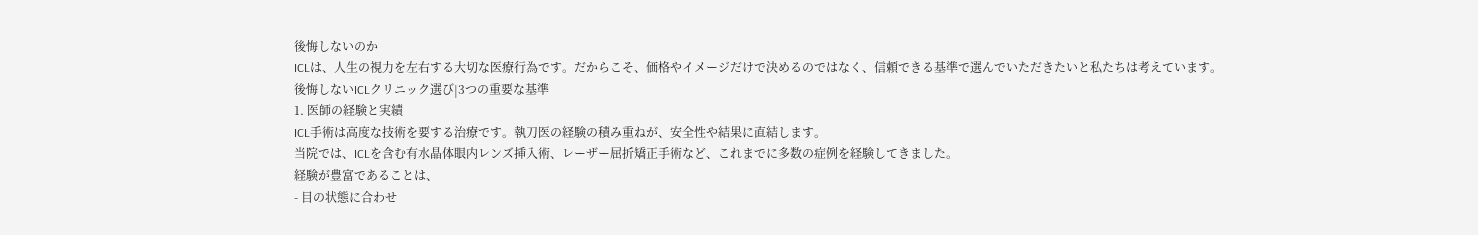後悔しないのか
ICLは、人生の視力を左右する大切な医療行為です。だからこそ、価格やイメージだけで決めるのではなく、信頼できる基準で選んでいただきたいと私たちは考えています。
後悔しないICLクリニック選び|3つの重要な基準
1. 医師の経験と実績
ICL手術は高度な技術を要する治療です。執刀医の経験の積み重ねが、安全性や結果に直結します。
当院では、ICLを含む有水晶体眼内レンズ挿入術、レーザー屈折矯正手術など、これまでに多数の症例を経験してきました。
経験が豊富であることは、
- 目の状態に合わせ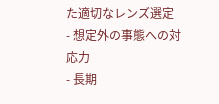た適切なレンズ選定
- 想定外の事態への対応力
- 長期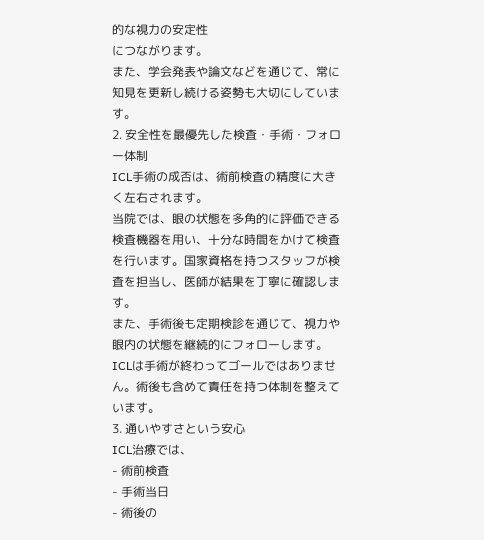的な視力の安定性
につながります。
また、学会発表や論文などを通じて、常に知見を更新し続ける姿勢も大切にしています。
2. 安全性を最優先した検査・手術・フォロー体制
ICL手術の成否は、術前検査の精度に大きく左右されます。
当院では、眼の状態を多角的に評価できる検査機器を用い、十分な時間をかけて検査を行います。国家資格を持つスタッフが検査を担当し、医師が結果を丁寧に確認します。
また、手術後も定期検診を通じて、視力や眼内の状態を継続的にフォローします。
ICLは手術が終わってゴールではありません。術後も含めて責任を持つ体制を整えています。
3. 通いやすさという安心
ICL治療では、
- 術前検査
- 手術当日
- 術後の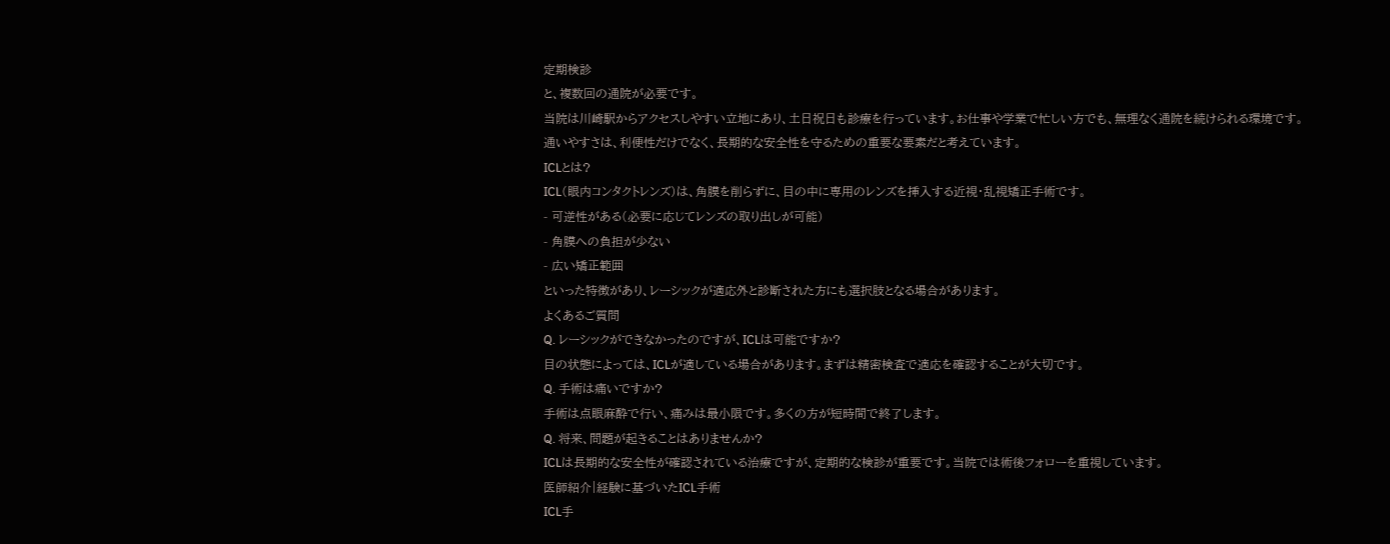定期検診
と、複数回の通院が必要です。
当院は川崎駅からアクセスしやすい立地にあり、土日祝日も診療を行っています。お仕事や学業で忙しい方でも、無理なく通院を続けられる環境です。
通いやすさは、利便性だけでなく、長期的な安全性を守るための重要な要素だと考えています。
ICLとは?
ICL(眼内コンタクトレンズ)は、角膜を削らずに、目の中に専用のレンズを挿入する近視・乱視矯正手術です。
- 可逆性がある(必要に応じてレンズの取り出しが可能)
- 角膜への負担が少ない
- 広い矯正範囲
といった特徴があり、レーシックが適応外と診断された方にも選択肢となる場合があります。
よくあるご質問
Q. レーシックができなかったのですが、ICLは可能ですか?
目の状態によっては、ICLが適している場合があります。まずは精密検査で適応を確認することが大切です。
Q. 手術は痛いですか?
手術は点眼麻酔で行い、痛みは最小限です。多くの方が短時間で終了します。
Q. 将来、問題が起きることはありませんか?
ICLは長期的な安全性が確認されている治療ですが、定期的な検診が重要です。当院では術後フォローを重視しています。
医師紹介|経験に基づいたICL手術
ICL手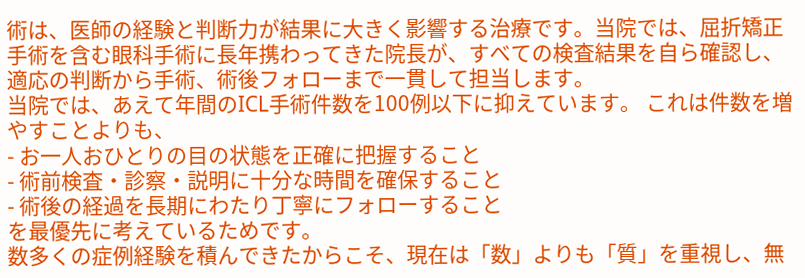術は、医師の経験と判断力が結果に大きく影響する治療です。当院では、屈折矯正手術を含む眼科手術に長年携わってきた院長が、すべての検査結果を自ら確認し、適応の判断から手術、術後フォローまで一貫して担当します。
当院では、あえて年間のICL手術件数を100例以下に抑えています。 これは件数を増やすことよりも、
- お一人おひとりの目の状態を正確に把握すること
- 術前検査・診察・説明に十分な時間を確保すること
- 術後の経過を長期にわたり丁寧にフォローすること
を最優先に考えているためです。
数多くの症例経験を積んできたからこそ、現在は「数」よりも「質」を重視し、無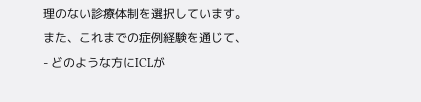理のない診療体制を選択しています。
また、これまでの症例経験を通じて、
- どのような方にICLが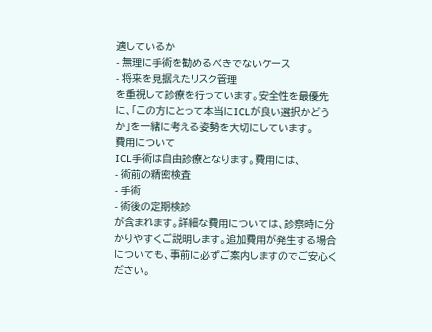適しているか
- 無理に手術を勧めるべきでないケース
- 将来を見据えたリスク管理
を重視して診療を行っています。安全性を最優先に、「この方にとって本当にICLが良い選択かどうか」を一緒に考える姿勢を大切にしています。
費用について
ICL手術は自由診療となります。費用には、
- 術前の精密検査
- 手術
- 術後の定期検診
が含まれます。詳細な費用については、診察時に分かりやすくご説明します。追加費用が発生する場合についても、事前に必ずご案内しますのでご安心ください。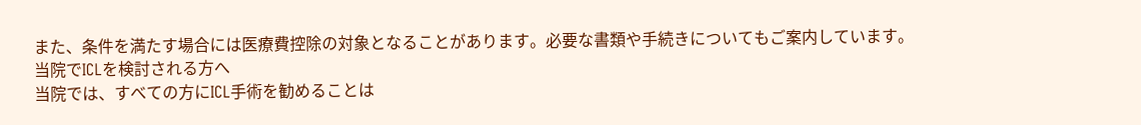また、条件を満たす場合には医療費控除の対象となることがあります。必要な書類や手続きについてもご案内しています。
当院でICLを検討される方へ
当院では、すべての方にICL手術を勧めることは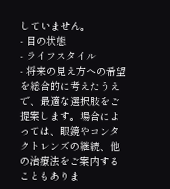していません。
- 目の状態
- ライフスタイル
- 将来の見え方への希望
を総合的に考えたうえで、最適な選択肢をご提案します。場合によっては、眼鏡やコンタクトレンズの継続、他の治療法をご案内することもありま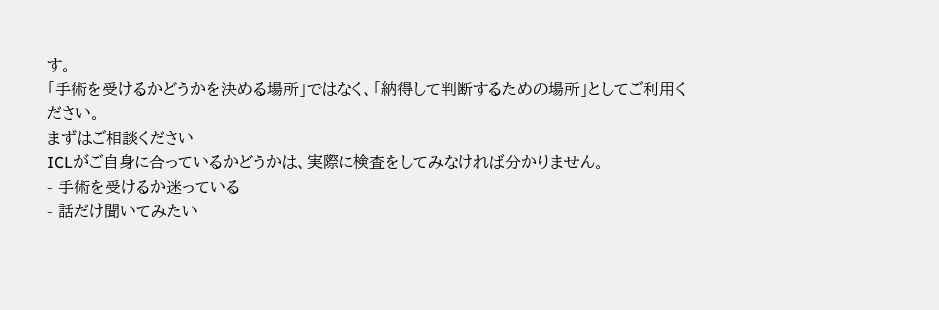す。
「手術を受けるかどうかを決める場所」ではなく、「納得して判断するための場所」としてご利用ください。
まずはご相談ください
ICLがご自身に合っているかどうかは、実際に検査をしてみなければ分かりません。
- 手術を受けるか迷っている
- 話だけ聞いてみたい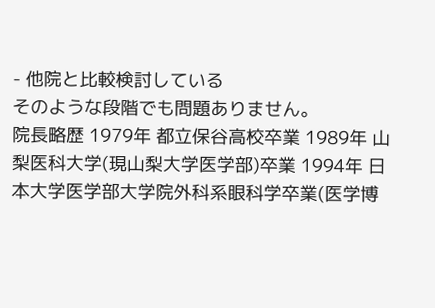- 他院と比較検討している
そのような段階でも問題ありません。
院長略歴 1979年 都立保谷高校卒業 1989年 山梨医科大学(現山梨大学医学部)卒業 1994年 日本大学医学部大学院外科系眼科学卒業(医学博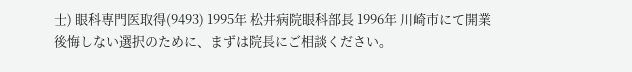士) 眼科専門医取得(9493) 1995年 松井病院眼科部長 1996年 川崎市にて開業
後悔しない選択のために、まずは院長にご相談ください。